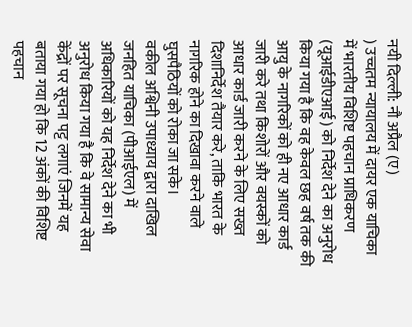नयी दिल्ली: नौ अप्रैल (ए)
) उच्चतम न्यायालय में दायर एक याचिका में भारतीय विशिष्ट पहचान प्राधिकरण (यूआईडीएआई) को निर्देश देने का अनुरोध किया गया है कि वह केवल छह वर्ष तक की आयु के नागरिकों को ही नए आधार कार्ड जारी करे तथा किशोरों और वयस्कों को आधार कार्ड जारी करने के लिए सख्त दिशानिर्देश तैयार करे, ताकि भारत के नागरिक होने का दिखावा करने वाले घुसपैठियों को रोका जा सके।
वकील अश्विनी उपाध्याय द्वारा दाखिल जनहित याचिका (पीआईएल) में अधिकारियों को यह निर्देश देने का भी अनुरोध किया गया है कि वे सामान्य सेवा केंद्रों पर सूचना पट्ट लगाएं जिनमें यह बताया गया हो कि 12 अंकों की विशिष्ट पहचान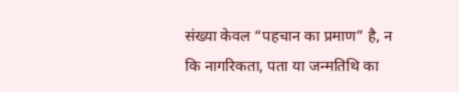संख्या केवल “पहचान का प्रमाण” है, न कि नागरिकता, पता या जन्मतिथि का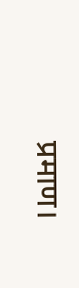प्रमाण।